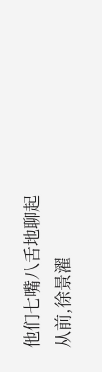他们七嘴八舌地聊起从前,徐景濯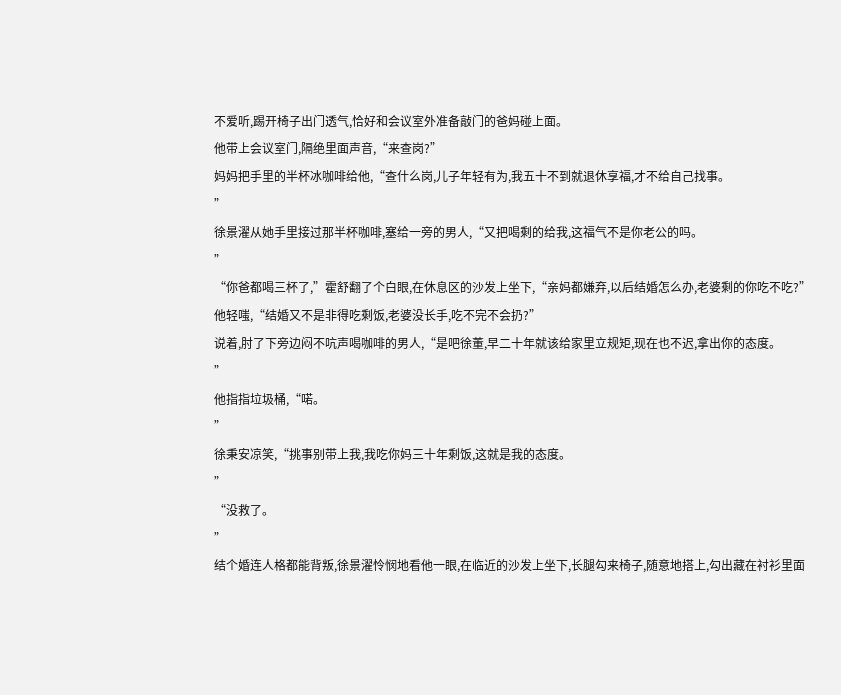不爱听,踢开椅子出门透气,恰好和会议室外准备敲门的爸妈碰上面。
他带上会议室门,隔绝里面声音,“来查岗?”
妈妈把手里的半杯冰咖啡给他,“查什么岗,儿子年轻有为,我五十不到就退休享福,才不给自己找事。
”
徐景濯从她手里接过那半杯咖啡,塞给一旁的男人,“又把喝剩的给我,这福气不是你老公的吗。
”
“你爸都喝三杯了,”霍舒翻了个白眼,在休息区的沙发上坐下,“亲妈都嫌弃,以后结婚怎么办,老婆剩的你吃不吃?”
他轻嗤,“结婚又不是非得吃剩饭,老婆没长手,吃不完不会扔?”
说着,肘了下旁边闷不吭声喝咖啡的男人,“是吧徐董,早二十年就该给家里立规矩,现在也不迟,拿出你的态度。
”
他指指垃圾桶,“喏。
”
徐秉安凉笑,“挑事别带上我,我吃你妈三十年剩饭,这就是我的态度。
”
“没救了。
”
结个婚连人格都能背叛,徐景濯怜悯地看他一眼,在临近的沙发上坐下,长腿勾来椅子,随意地搭上,勾出藏在衬衫里面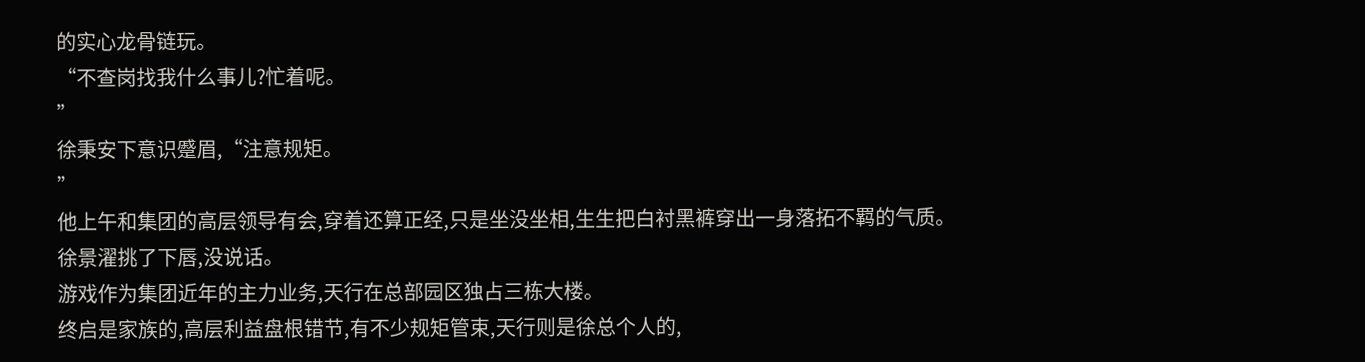的实心龙骨链玩。
“不查岗找我什么事儿?忙着呢。
”
徐秉安下意识蹙眉,“注意规矩。
”
他上午和集团的高层领导有会,穿着还算正经,只是坐没坐相,生生把白衬黑裤穿出一身落拓不羁的气质。
徐景濯挑了下唇,没说话。
游戏作为集团近年的主力业务,天行在总部园区独占三栋大楼。
终启是家族的,高层利益盘根错节,有不少规矩管束,天行则是徐总个人的,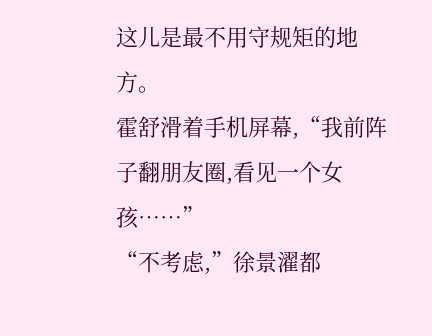这儿是最不用守规矩的地方。
霍舒滑着手机屏幕,“我前阵子翻朋友圈,看见一个女孩……”
“不考虑,”徐景濯都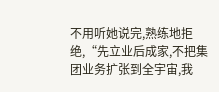不用听她说完,熟练地拒绝,“先立业后成家,不把集团业务扩张到全宇宙,我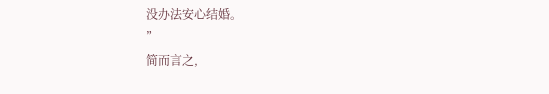没办法安心结婚。
”
简而言之,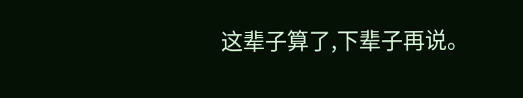这辈子算了,下辈子再说。